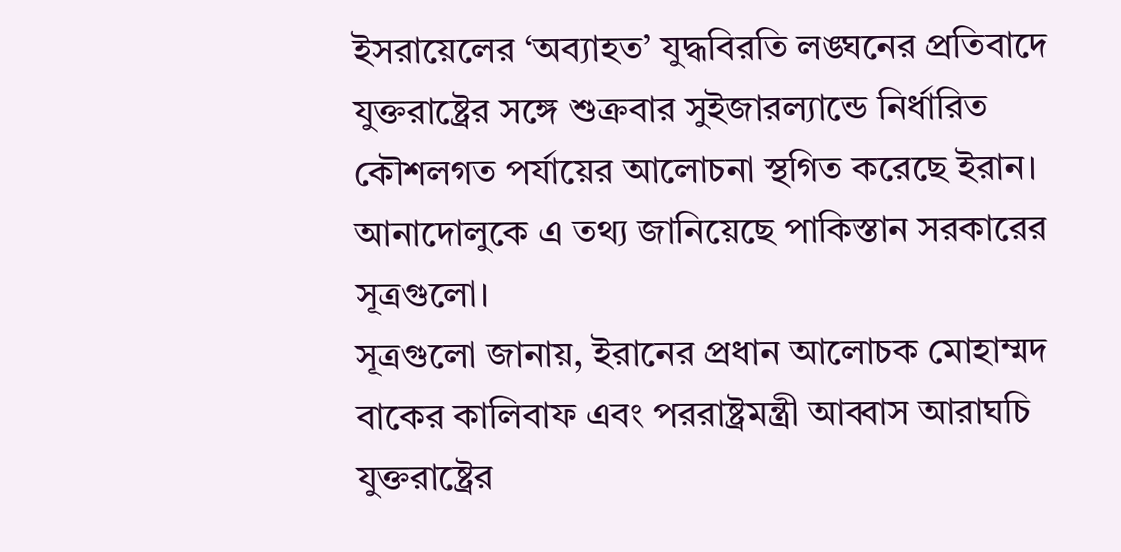ইসরায়েলের ‘অব্যাহত’ যুদ্ধবিরতি লঙ্ঘনের প্রতিবাদে যুক্তরাষ্ট্রের সঙ্গে শুক্রবার সুইজারল্যান্ডে নির্ধারিত কৌশলগত পর্যায়ের আলোচনা স্থগিত করেছে ইরান। আনাদোলুকে এ তথ্য জানিয়েছে পাকিস্তান সরকারের সূত্রগুলো।
সূত্রগুলো জানায়, ইরানের প্রধান আলোচক মোহাম্মদ বাকের কালিবাফ এবং পররাষ্ট্রমন্ত্রী আব্বাস আরাঘচি যুক্তরাষ্ট্রের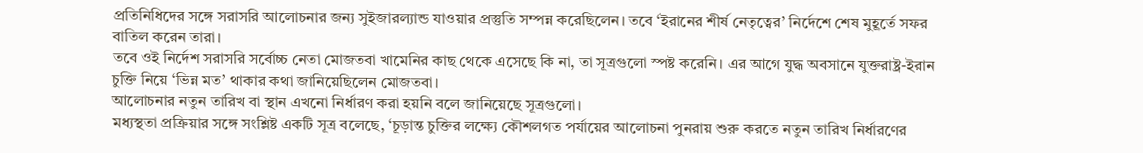প্রতিনিধিদের সঙ্গে সরাসরি আলোচনার জন্য সুইজারল্যান্ড যাওয়ার প্রস্তুতি সম্পন্ন করেছিলেন। তবে ‘ইরানের শীর্ষ নেতৃত্বের’ নির্দেশে শেষ মুহূর্তে সফর বাতিল করেন তারা।
তবে ওই নির্দেশ সরাসরি সর্বোচ্চ নেতা মোজতবা খামেনির কাছ থেকে এসেছে কি না, তা সূত্রগুলো স্পষ্ট করেনি। এর আগে যুদ্ধ অবসানে যুক্তরাষ্ট্র-ইরান চুক্তি নিয়ে ‘ভিন্ন মত’ থাকার কথা জানিয়েছিলেন মোজতবা।
আলোচনার নতুন তারিখ বা স্থান এখনো নির্ধারণ করা হয়নি বলে জানিয়েছে সূত্রগুলো।
মধ্যস্থতা প্রক্রিয়ার সঙ্গে সংশ্লিষ্ট একটি সূত্র বলেছে, ‘চূড়ান্ত চুক্তির লক্ষ্যে কৌশলগত পর্যায়ের আলোচনা পুনরায় শুরু করতে নতুন তারিখ নির্ধারণের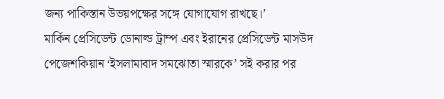জন্য পাকিস্তান উভয়পক্ষের সঙ্গে যোগাযোগ রাখছে।’
মার্কিন প্রেসিডেন্ট ডোনাল্ড ট্রাম্প এবং ইরানের প্রেসিডেন্ট মাসউদ পেজেশকিয়ান ‘ইসলামাবাদ সমঝোতা স্মারকে’ সই করার পর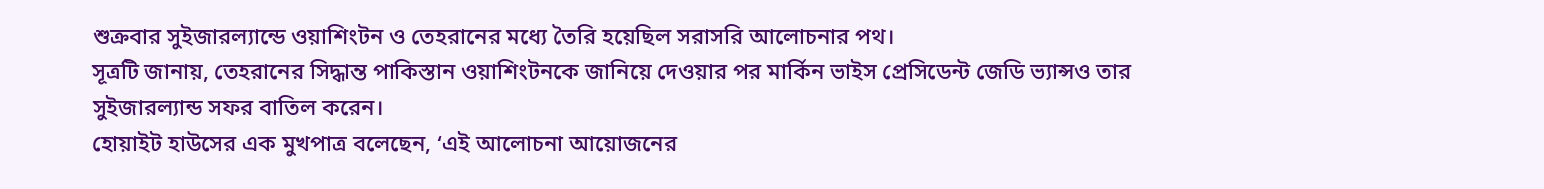শুক্রবার সুইজারল্যান্ডে ওয়াশিংটন ও তেহরানের মধ্যে তৈরি হয়েছিল সরাসরি আলোচনার পথ।
সূত্রটি জানায়, তেহরানের সিদ্ধান্ত পাকিস্তান ওয়াশিংটনকে জানিয়ে দেওয়ার পর মার্কিন ভাইস প্রেসিডেন্ট জেডি ভ্যান্সও তার সুইজারল্যান্ড সফর বাতিল করেন।
হোয়াইট হাউসের এক মুখপাত্র বলেছেন, ‘এই আলোচনা আয়োজনের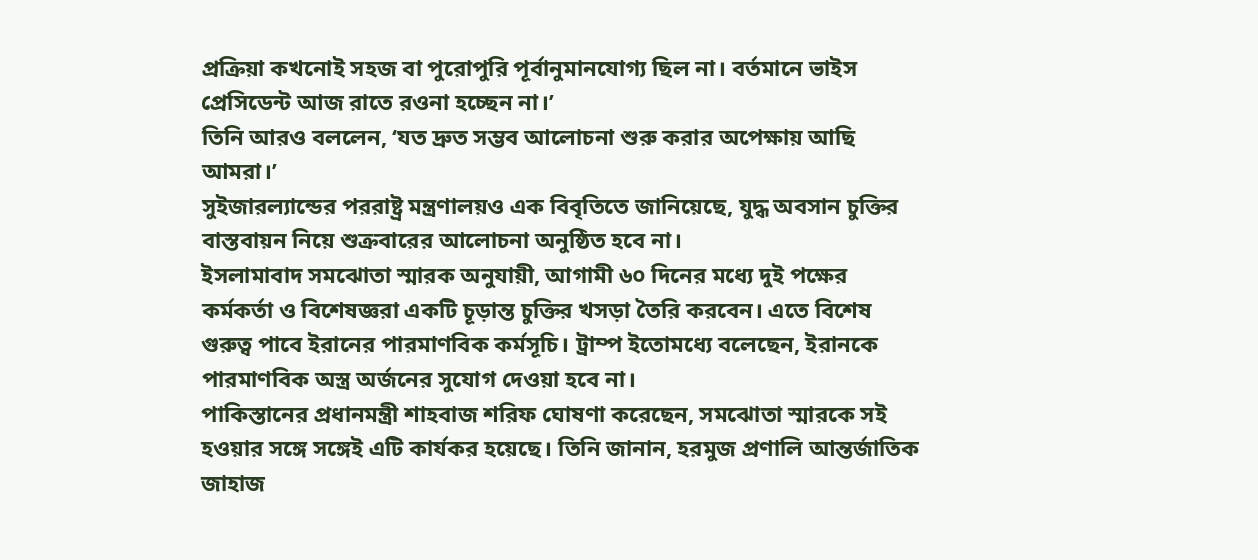প্রক্রিয়া কখনোই সহজ বা পুরোপুরি পূর্বানুমানযোগ্য ছিল না। বর্তমানে ভাইস প্রেসিডেন্ট আজ রাতে রওনা হচ্ছেন না।’
তিনি আরও বললেন, ‘যত দ্রুত সম্ভব আলোচনা শুরু করার অপেক্ষায় আছি আমরা।’
সুইজারল্যান্ডের পররাষ্ট্র মন্ত্রণালয়ও এক বিবৃতিতে জানিয়েছে, যুদ্ধ অবসান চুক্তির বাস্তবায়ন নিয়ে শুক্রবারের আলোচনা অনুষ্ঠিত হবে না।
ইসলামাবাদ সমঝোতা স্মারক অনুযায়ী, আগামী ৬০ দিনের মধ্যে দুই পক্ষের কর্মকর্তা ও বিশেষজ্ঞরা একটি চূড়ান্ত চুক্তির খসড়া তৈরি করবেন। এতে বিশেষ গুরুত্ব পাবে ইরানের পারমাণবিক কর্মসূচি। ট্রাম্প ইতোমধ্যে বলেছেন, ইরানকে পারমাণবিক অস্ত্র অর্জনের সুযোগ দেওয়া হবে না।
পাকিস্তানের প্রধানমন্ত্রী শাহবাজ শরিফ ঘোষণা করেছেন, সমঝোতা স্মারকে সই হওয়ার সঙ্গে সঙ্গেই এটি কার্যকর হয়েছে। তিনি জানান, হরমুজ প্রণালি আন্তর্জাতিক জাহাজ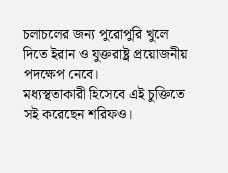চলাচলের জন্য পুরোপুরি খুলে দিতে ইরান ও যুক্তরাষ্ট্র প্রয়োজনীয় পদক্ষেপ নেবে।
মধ্যস্থতাকারী হিসেবে এই চুক্তিতে সই করেছেন শরিফও।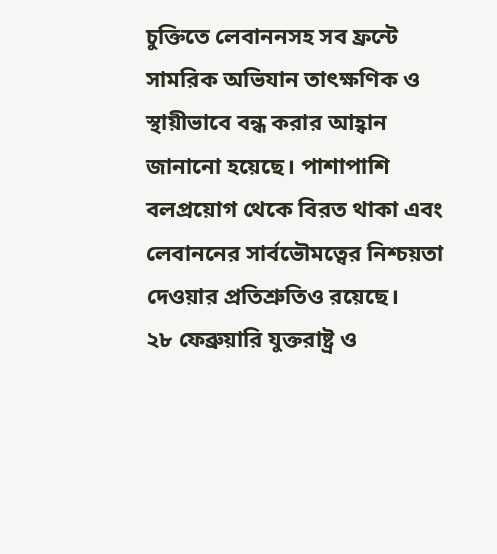চুক্তিতে লেবাননসহ সব ফ্রন্টে সামরিক অভিযান তাৎক্ষণিক ও স্থায়ীভাবে বন্ধ করার আহ্বান জানানো হয়েছে। পাশাপাশি বলপ্রয়োগ থেকে বিরত থাকা এবং লেবাননের সার্বভৌমত্বের নিশ্চয়তা দেওয়ার প্রতিশ্রুতিও রয়েছে।
২৮ ফেব্রুয়ারি যুক্তরাষ্ট্র ও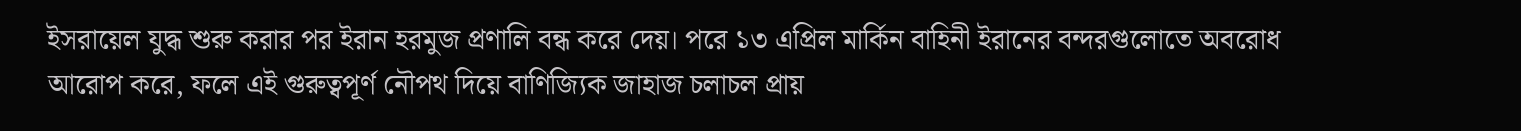ইসরায়েল যুদ্ধ শুরু করার পর ইরান হরমুজ প্রণালি বন্ধ করে দেয়। পরে ১৩ এপ্রিল মার্কিন বাহিনী ইরানের বন্দরগুলোতে অবরোধ আরোপ করে, ফলে এই গুরুত্বপূর্ণ নৌপথ দিয়ে বাণিজ্যিক জাহাজ চলাচল প্রায়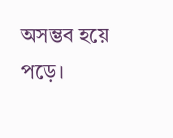অসম্ভব হয়ে পড়ে।